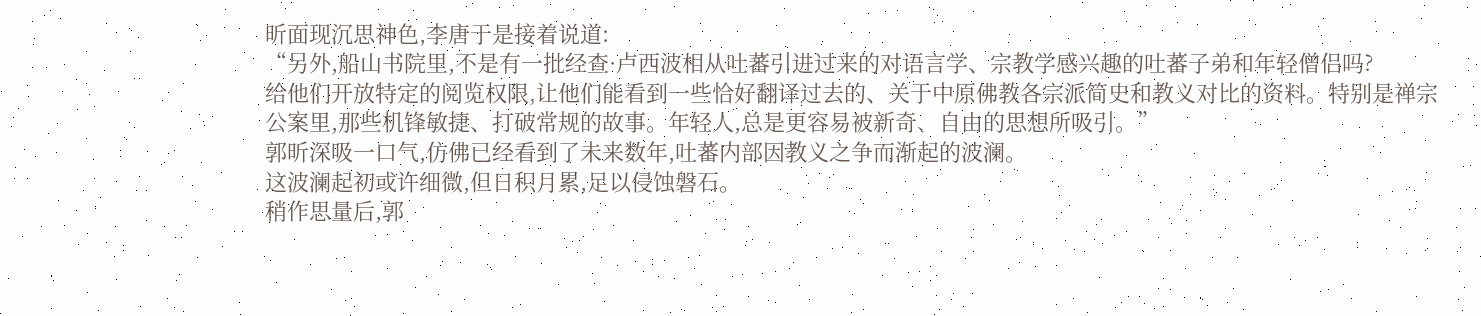昕面现沉思神色,李唐于是接着说道:
“另外,船山书院里,不是有一批经查·卢西波相从吐蕃引进过来的对语言学、宗教学感兴趣的吐蕃子弟和年轻僧侣吗?
给他们开放特定的阅览权限,让他们能看到一些恰好翻译过去的、关于中原佛教各宗派简史和教义对比的资料。特别是禅宗公案里,那些机锋敏捷、打破常规的故事。年轻人,总是更容易被新奇、自由的思想所吸引。”
郭昕深吸一口气,仿佛已经看到了未来数年,吐蕃内部因教义之争而渐起的波澜。
这波澜起初或许细微,但日积月累,足以侵蚀磐石。
稍作思量后,郭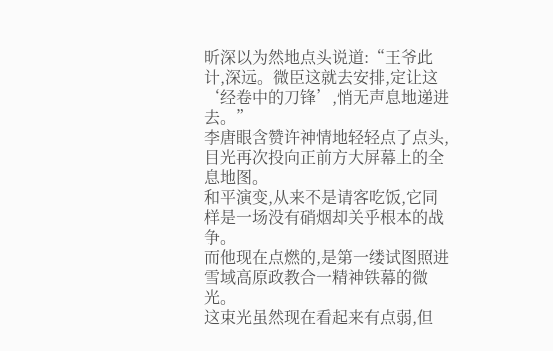昕深以为然地点头说道:“王爷此计,深远。微臣这就去安排,定让这‘经卷中的刀锋’,悄无声息地递进去。”
李唐眼含赞许神情地轻轻点了点头,目光再次投向正前方大屏幕上的全息地图。
和平演变,从来不是请客吃饭,它同样是一场没有硝烟却关乎根本的战争。
而他现在点燃的,是第一缕试图照进雪域高原政教合一精神铁幕的微光。
这束光虽然现在看起来有点弱,但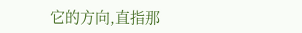它的方向,直指那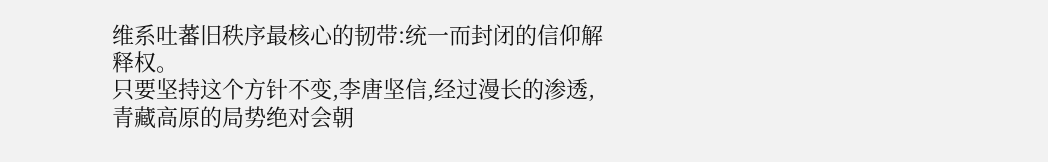维系吐蕃旧秩序最核心的韧带:统一而封闭的信仰解释权。
只要坚持这个方针不变,李唐坚信,经过漫长的渗透,青藏高原的局势绝对会朝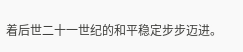着后世二十一世纪的和平稳定步步迈进。